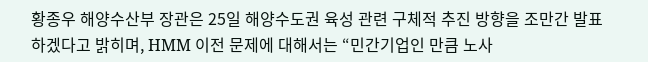황종우 해양수산부 장관은 25일 해양수도권 육성 관련 구체적 추진 방향을 조만간 발표하겠다고 밝히며, HMM 이전 문제에 대해서는 “민간기업인 만큼 노사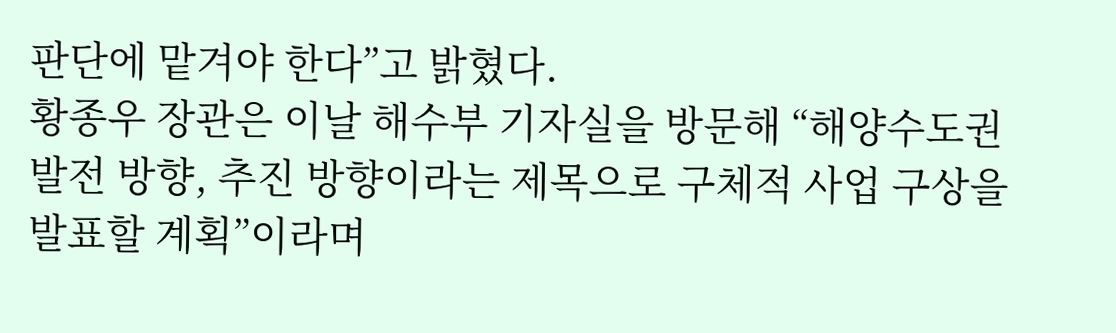판단에 맡겨야 한다”고 밝혔다.
황종우 장관은 이날 해수부 기자실을 방문해 “해양수도권 발전 방향, 추진 방향이라는 제목으로 구체적 사업 구상을 발표할 계획”이라며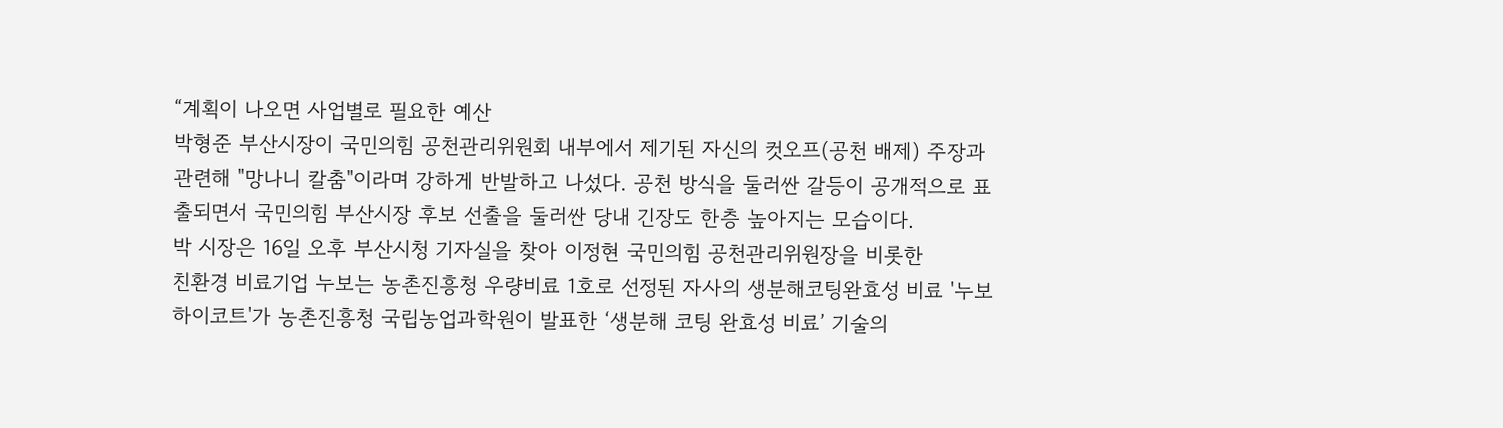“계획이 나오면 사업별로 필요한 예산
박형준 부산시장이 국민의힘 공천관리위원회 내부에서 제기된 자신의 컷오프(공천 배제) 주장과 관련해 "망나니 칼춤"이라며 강하게 반발하고 나섰다. 공천 방식을 둘러싼 갈등이 공개적으로 표출되면서 국민의힘 부산시장 후보 선출을 둘러싼 당내 긴장도 한층 높아지는 모습이다.
박 시장은 16일 오후 부산시청 기자실을 찾아 이정현 국민의힘 공천관리위원장을 비롯한
친환경 비료기업 누보는 농촌진흥청 우량비료 1호로 선정된 자사의 생분해코팅완효성 비료 '누보 하이코트'가 농촌진흥청 국립농업과학원이 발표한 ‘생분해 코팅 완효성 비료’ 기술의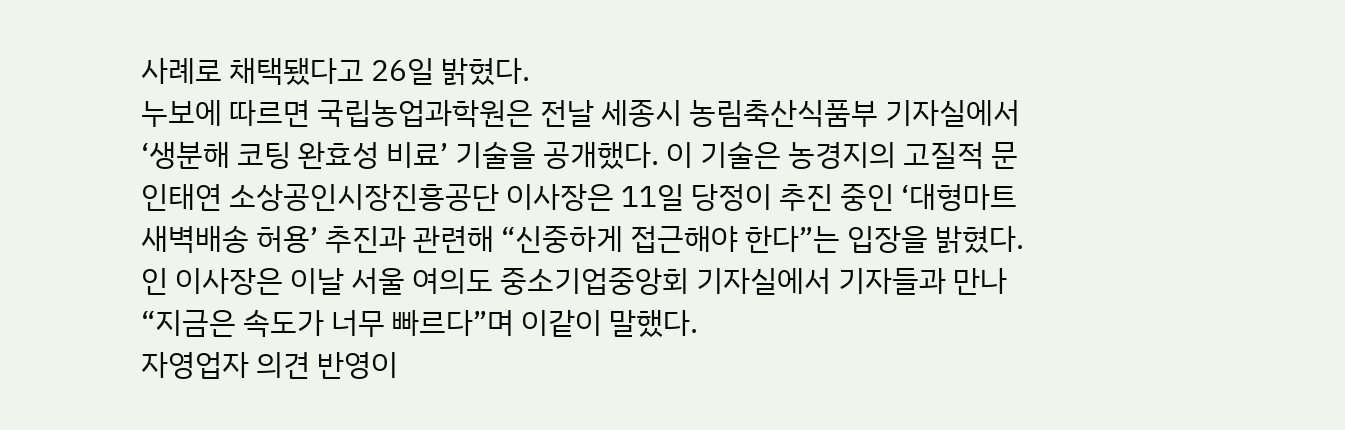사례로 채택됐다고 26일 밝혔다.
누보에 따르면 국립농업과학원은 전날 세종시 농림축산식품부 기자실에서 ‘생분해 코팅 완효성 비료’ 기술을 공개했다. 이 기술은 농경지의 고질적 문
인태연 소상공인시장진흥공단 이사장은 11일 당정이 추진 중인 ‘대형마트 새벽배송 허용’ 추진과 관련해 “신중하게 접근해야 한다”는 입장을 밝혔다.
인 이사장은 이날 서울 여의도 중소기업중앙회 기자실에서 기자들과 만나 “지금은 속도가 너무 빠르다”며 이같이 말했다.
자영업자 의견 반영이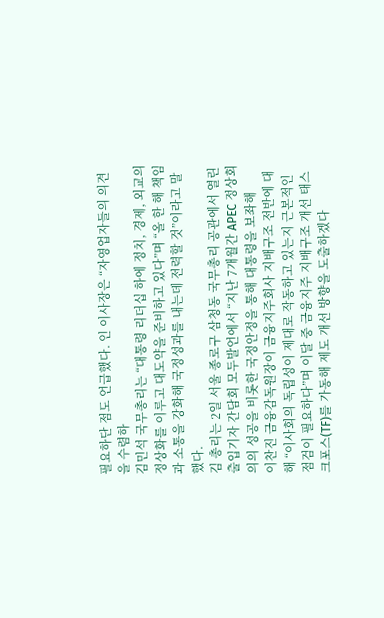필요하단 점도 언급했다. 인 이사장은 “자영업자들의 의견을 수렴하
김민석 국무총리는 “대통령 리더십 하에 정치, 경제, 외교의 정상화를 이루고 대도약을 준비하고 있다”며 “올 한 해 책임과 소통을 강화해 국정성과를 내는데 전력할 것”이라고 말했다.
김 총리는 2일 서울 종로구 삼청동 국무총리 공관에서 열린 출입기자 간담회 모두발언에서 “지난 7개월간 APEC 정상회의의 성공을 비롯한 국정안정을 통해 대통령을 보좌해
이찬진 금융감독원장이 금융지주회사 지배구조 전반에 대해 “이사회의 독립성이 제대로 작동하고 있는지 근본적인 점검이 필요하다”며 이달 중 금융지주 지배구조 개선 태스크포스(TF)를 가동해 제도 개선 방향을 도출하겠다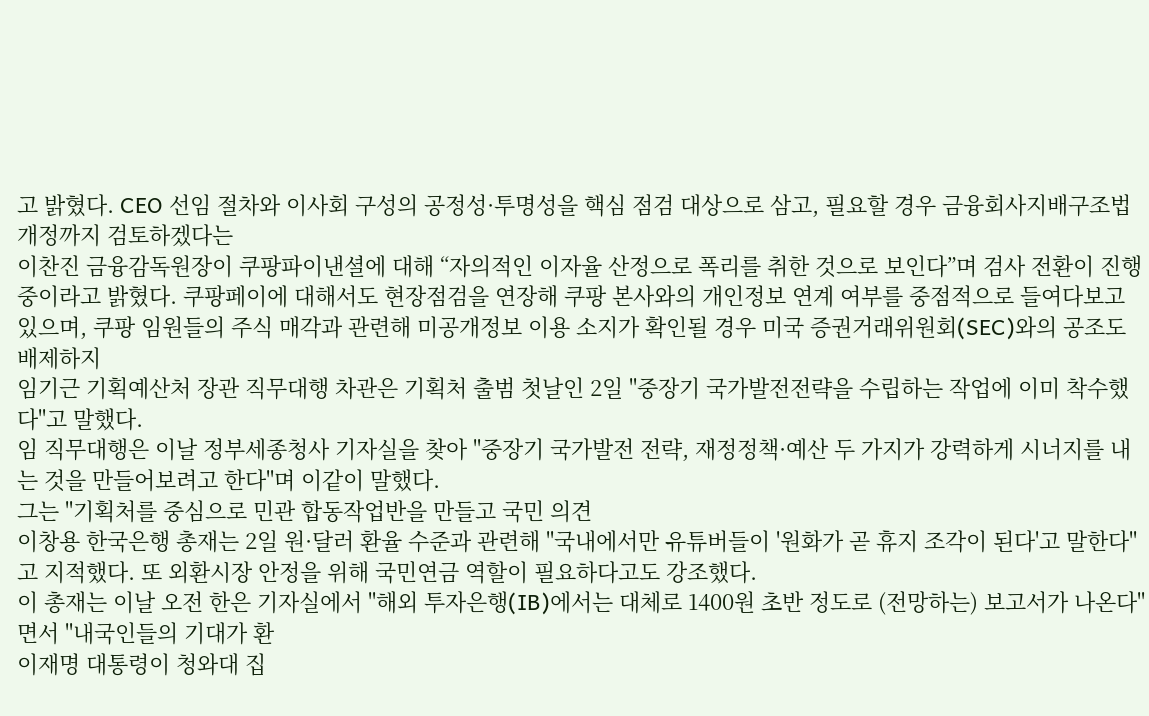고 밝혔다. CEO 선임 절차와 이사회 구성의 공정성·투명성을 핵심 점검 대상으로 삼고, 필요할 경우 금융회사지배구조법 개정까지 검토하겠다는
이찬진 금융감독원장이 쿠팡파이낸셜에 대해 “자의적인 이자율 산정으로 폭리를 취한 것으로 보인다”며 검사 전환이 진행 중이라고 밝혔다. 쿠팡페이에 대해서도 현장점검을 연장해 쿠팡 본사와의 개인정보 연계 여부를 중점적으로 들여다보고 있으며, 쿠팡 임원들의 주식 매각과 관련해 미공개정보 이용 소지가 확인될 경우 미국 증권거래위원회(SEC)와의 공조도 배제하지
임기근 기획예산처 장관 직무대행 차관은 기획처 출범 첫날인 2일 "중장기 국가발전전략을 수립하는 작업에 이미 착수했다"고 말했다.
임 직무대행은 이날 정부세종청사 기자실을 찾아 "중장기 국가발전 전략, 재정정책·예산 두 가지가 강력하게 시너지를 내는 것을 만들어보려고 한다"며 이같이 말했다.
그는 "기획처를 중심으로 민관 합동작업반을 만들고 국민 의견
이창용 한국은행 총재는 2일 원·달러 환율 수준과 관련해 "국내에서만 유튜버들이 '원화가 곧 휴지 조각이 된다'고 말한다"고 지적했다. 또 외환시장 안정을 위해 국민연금 역할이 필요하다고도 강조했다.
이 총재는 이날 오전 한은 기자실에서 "해외 투자은행(IB)에서는 대체로 1400원 초반 정도로 (전망하는) 보고서가 나온다"면서 "내국인들의 기대가 환
이재명 대통령이 청와대 집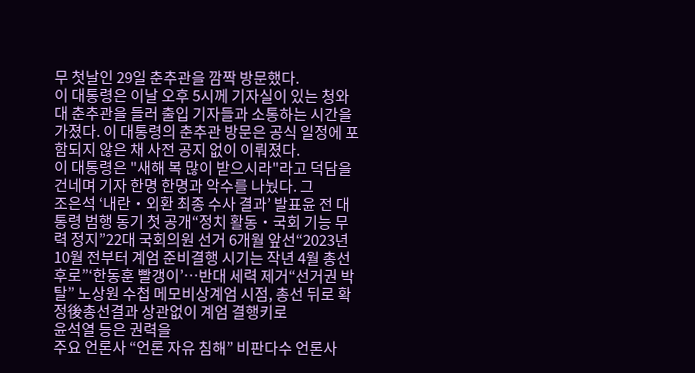무 첫날인 29일 춘추관을 깜짝 방문했다.
이 대통령은 이날 오후 5시께 기자실이 있는 청와대 춘추관을 들러 출입 기자들과 소통하는 시간을 가졌다. 이 대통령의 춘추관 방문은 공식 일정에 포함되지 않은 채 사전 공지 없이 이뤄졌다.
이 대통령은 "새해 복 많이 받으시라"라고 덕담을 건네며 기자 한명 한명과 악수를 나눴다. 그
조은석 ‘내란‧외환 최종 수사 결과’ 발표윤 전 대통령 범행 동기 첫 공개“정치 활동‧국회 기능 무력 정지”22대 국회의원 선거 6개월 앞선“2023년 10월 전부터 계엄 준비결행 시기는 작년 4월 총선 후로”‘한동훈 빨갱이’…반대 세력 제거“선거권 박탈” 노상원 수첩 메모비상계엄 시점, 총선 뒤로 확정後총선결과 상관없이 계엄 결행키로
윤석열 등은 권력을
주요 언론사 “언론 자유 침해” 비판다수 언론사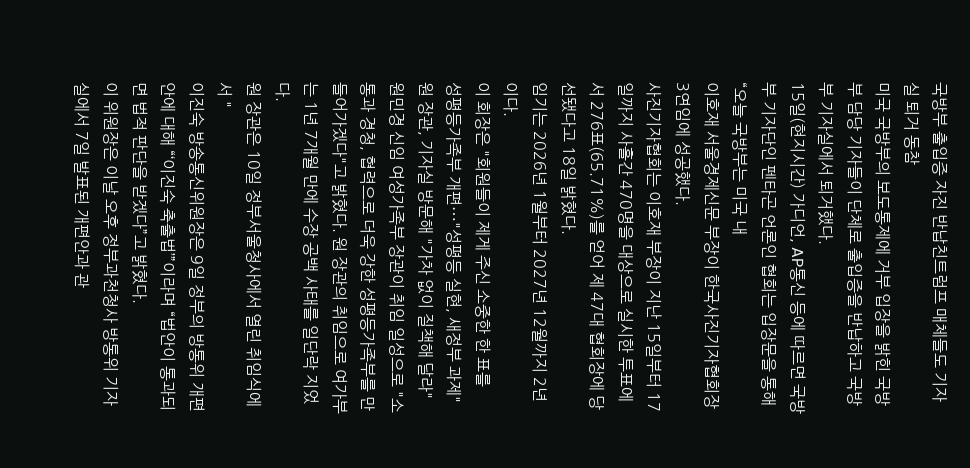국방부 출입증 자진 반납친트럼프 매체들도 기자실 퇴거 동참
미국 국방부의 보도통제에 거부 입장을 밝힌 국방부 담당 기자들이 단체로 출입증을 반납하고 국방부 기자실에서 퇴거했다.
15일(현지시간) 가디언, AP통신 등에 따르면 국방부 기자단인 펜타곤 언론인 협회는 입장문을 통해 “오늘 국방부는 미국 내
이호재 서울경제신문 부장이 한국사진기자협회장 3연임에 성공했다.
사진기자협회는 이호재 부장이 지난 15일부터 17일까지 사흘간 470명을 대상으로 실시한 투표에서 276표(65.71%)를 얻어 제 47대 협회장에 당선됐다고 18일 밝혔다.
임기는 2026년 1월부터 2027년 12월까지 2년이다.
이 회장은 "회원들이 제게 주신 소중한 한 표를
성평등가족부 개편⋯"성평등 실현, 새정부 과제"원 장관, 기자실 방문해 "가차 없이 질책해 달라"
원민경 신임 여성가족부 장관이 취임 일성으로 "소통과 경청, 협력으로 더욱 강한 성평등가족부를 만들어가겠다"고 밝혔다. 원 장관의 취임으로 여가부는 1년 7개월 만에 수장 공백 사태를 일단락 지었다.
원 장관은 10일 정부서울청사에서 열린 취임식에서 "
이진숙 방송통신위원장은 9일 정부의 방통위 개편안에 대해 “‘이진숙 축출법’”이라며 “법안이 통과되면 법적 판단을 받겠다”고 밝혔다.
이 위원장은 이날 오후 정부과천청사 방통위 기자실에서 7일 발표된 개편안과 관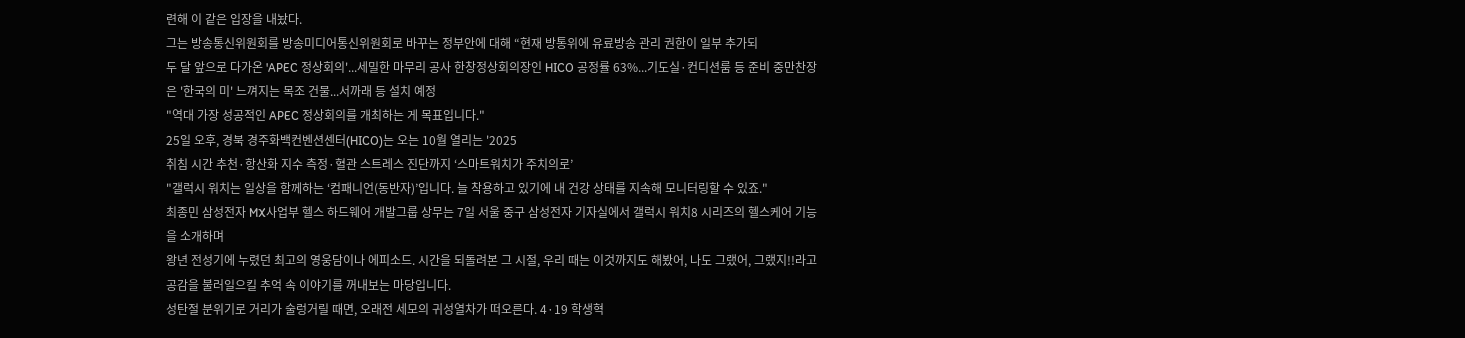련해 이 같은 입장을 내놨다.
그는 방송통신위원회를 방송미디어통신위원회로 바꾸는 정부안에 대해 “현재 방통위에 유료방송 관리 권한이 일부 추가되
두 달 앞으로 다가온 'APEC 정상회의'...세밀한 마무리 공사 한창정상회의장인 HICO 공정률 63%...기도실·컨디션룸 등 준비 중만찬장은 '한국의 미' 느껴지는 목조 건물...서까래 등 설치 예정
"역대 가장 성공적인 APEC 정상회의를 개최하는 게 목표입니다."
25일 오후, 경북 경주화백컨벤션센터(HICO)는 오는 10월 열리는 '2025
취침 시간 추천·항산화 지수 측정·혈관 스트레스 진단까지 ‘스마트워치가 주치의로’
"갤럭시 워치는 일상을 함께하는 ‘컴패니언(동반자)’입니다. 늘 착용하고 있기에 내 건강 상태를 지속해 모니터링할 수 있죠."
최종민 삼성전자 MX사업부 헬스 하드웨어 개발그룹 상무는 7일 서울 중구 삼성전자 기자실에서 갤럭시 워치8 시리즈의 헬스케어 기능을 소개하며
왕년 전성기에 누렸던 최고의 영웅담이나 에피소드. 시간을 되돌려본 그 시절, 우리 때는 이것까지도 해봤어, 나도 그랬어, 그랬지!!라고 공감을 불러일으킬 추억 속 이야기를 꺼내보는 마당입니다.
성탄절 분위기로 거리가 술렁거릴 때면, 오래전 세모의 귀성열차가 떠오른다. 4·19 학생혁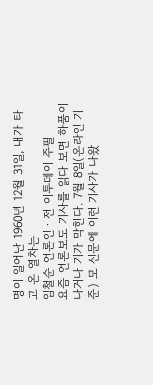명이 일어난 1960년 12월 31일, 내가 타고 온 열차는
임철순 언론인ㆍ전 이투데이 주필
요즘 언론보도 기사를 읽다 보면 하품이 나거나 기가 막힌다. 7월 8일(온라인 기준) 모 신문에 이런 기사가 나왔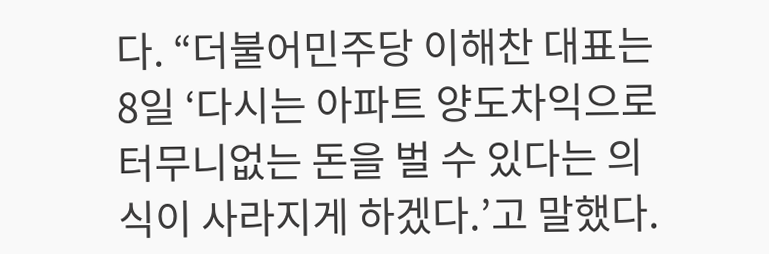다. “더불어민주당 이해찬 대표는 8일 ‘다시는 아파트 양도차익으로 터무니없는 돈을 벌 수 있다는 의식이 사라지게 하겠다.’고 말했다.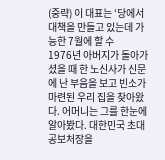(중략) 이 대표는 ‘당에서 대책을 만들고 있는데 가능한 7월에 할 수
1976년 아버지가 돌아가셨을 때 한 노신사가 신문에 난 부음을 보고 빈소가 마련된 우리 집을 찾아왔다. 어머니는 그를 한눈에 알아봤다. 대한민국 초대 공보처장을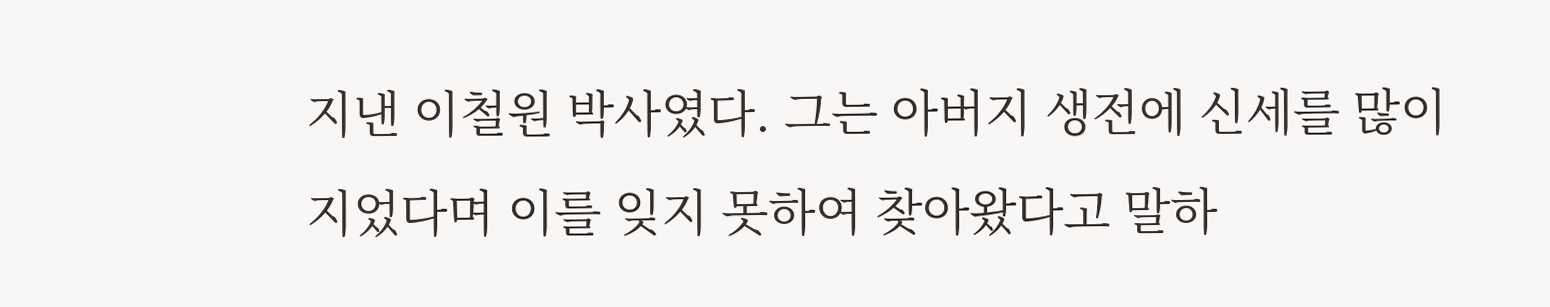지낸 이철원 박사였다. 그는 아버지 생전에 신세를 많이 지었다며 이를 잊지 못하여 찾아왔다고 말하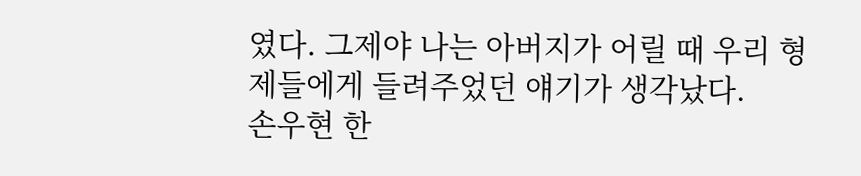였다. 그제야 나는 아버지가 어릴 때 우리 형제들에게 들려주었던 얘기가 생각났다.
손우현 한